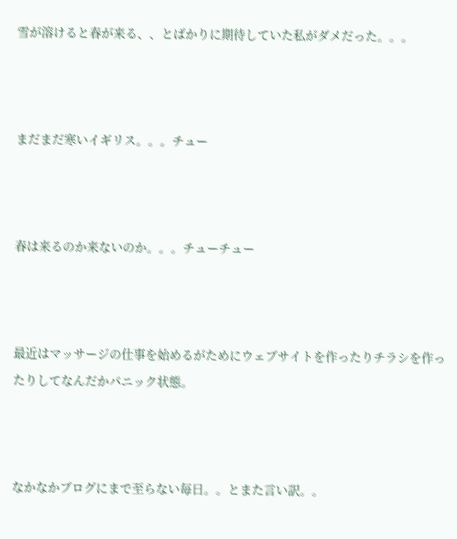雪が溶けると春が来る、、とばかりに期待していた私がダメだった。。。



まだまだ寒いイギリス。。。チュー



春は来るのか来ないのか。。。チューチュー



最近はマッサージの仕事を始めるがためにウェブサイトを作ったりチラシを作ったりしてなんだかパニック状態。



なかなかブログにまで至らない毎日。。とまた言い訳。。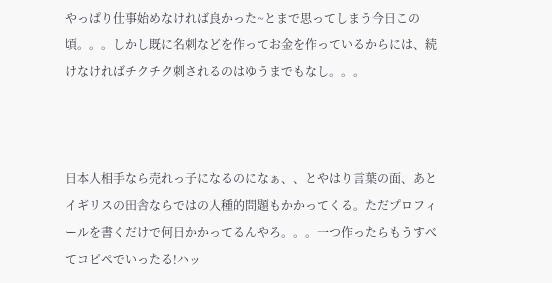やっぱり仕事始めなければ良かった~とまで思ってしまう今日この頃。。。しかし既に名刺などを作ってお金を作っているからには、続けなければチクチク刺されるのはゆうまでもなし。。。



日本人相手なら売れっ子になるのになぁ、、とやはり言葉の面、あとイギリスの田舎ならではの人種的問題もかかってくる。ただプロフィールを書くだけで何日かかってるんやろ。。。一つ作ったらもうすべてコピペでいったる!ハッ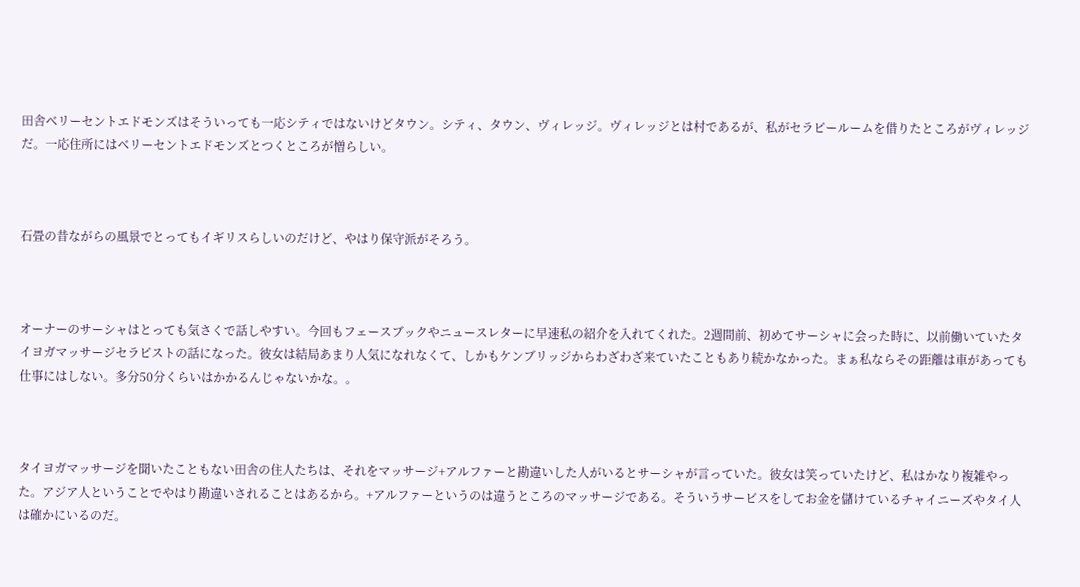田舎ベリーセントエドモンズはそういっても一応シティではないけどタウン。シティ、タウン、ヴィレッジ。ヴィレッジとは村であるが、私がセラピールームを借りたところがヴィレッジだ。一応住所にはベリーセントエドモンズとつくところが憎らしい。



石畳の昔ながらの風景でとってもイギリスらしいのだけど、やはり保守派がそろう。



オーナーのサーシャはとっても気さくで話しやすい。今回もフェースブックやニュースレターに早速私の紹介を入れてくれた。2週間前、初めてサーシャに会った時に、以前働いていたタイヨガマッサージセラピストの話になった。彼女は結局あまり人気になれなくて、しかもケンブリッジからわざわざ来ていたこともあり続かなかった。まぁ私ならその距離は車があっても仕事にはしない。多分50分くらいはかかるんじゃないかな。。



タイヨガマッサージを聞いたこともない田舎の住人たちは、それをマッサージ+アルファーと勘違いした人がいるとサーシャが言っていた。彼女は笑っていたけど、私はかなり複雑やった。アジア人ということでやはり勘違いされることはあるから。+アルファーというのは違うところのマッサージである。そういうサービスをしてお金を儲けているチャイニーズやタイ人は確かにいるのだ。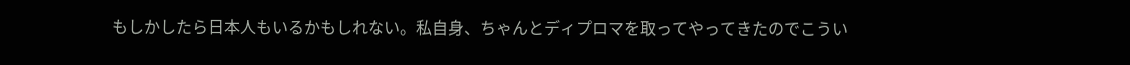もしかしたら日本人もいるかもしれない。私自身、ちゃんとディプロマを取ってやってきたのでこうい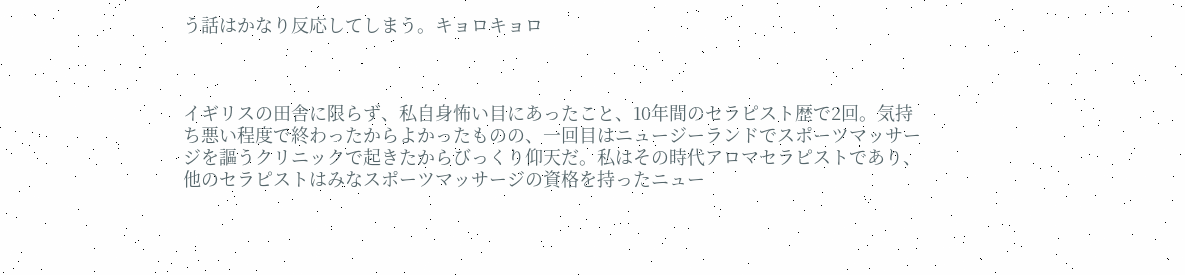う話はかなり反応してしまう。キョロキョロ



イギリスの田舎に限らず、私自身怖い目にあったこと、10年間のセラピスト歴で2回。気持ち悪い程度で終わったからよかったものの、一回目はニュージーランドでスポーツマッサージを謳うクリニックで起きたからびっくり仰天だ。私はその時代アロマセラピストであり、他のセラピストはみなスポーツマッサージの資格を持ったニュー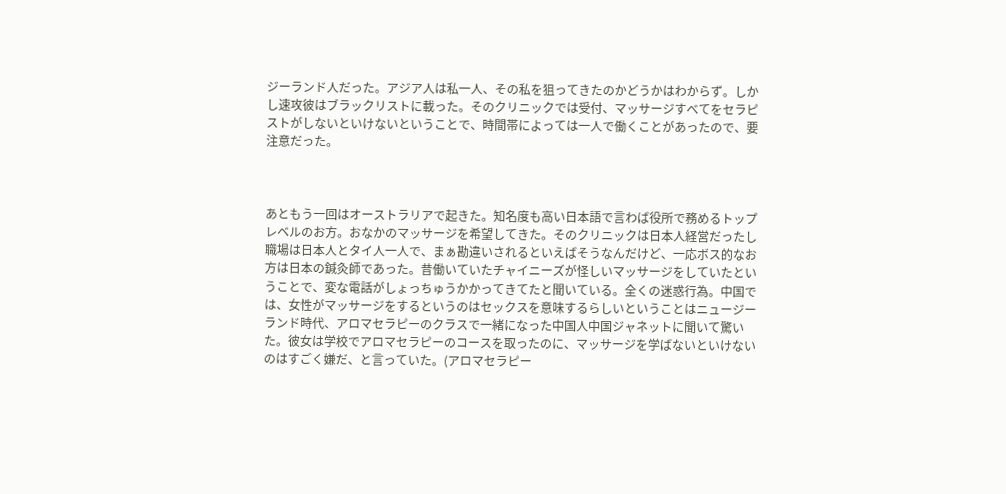ジーランド人だった。アジア人は私一人、その私を狙ってきたのかどうかはわからず。しかし速攻彼はブラックリストに載った。そのクリニックでは受付、マッサージすべてをセラピストがしないといけないということで、時間帯によっては一人で働くことがあったので、要注意だった。



あともう一回はオーストラリアで起きた。知名度も高い日本語で言わば役所で務めるトップレベルのお方。おなかのマッサージを希望してきた。そのクリニックは日本人経営だったし職場は日本人とタイ人一人で、まぁ勘違いされるといえばそうなんだけど、一応ボス的なお方は日本の鍼灸師であった。昔働いていたチャイニーズが怪しいマッサージをしていたということで、変な電話がしょっちゅうかかってきてたと聞いている。全くの迷惑行為。中国では、女性がマッサージをするというのはセックスを意味するらしいということはニュージーランド時代、アロマセラピーのクラスで一緒になった中国人中国ジャネットに聞いて驚いた。彼女は学校でアロマセラピーのコースを取ったのに、マッサージを学ばないといけないのはすごく嫌だ、と言っていた。(アロマセラピー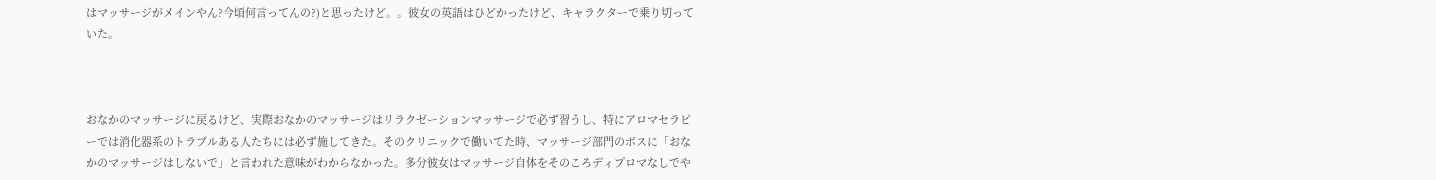はマッサージがメインやん?今頃何言ってんの?)と思ったけど。。彼女の英語はひどかったけど、キャラクターで乗り切っていた。



おなかのマッサージに戻るけど、実際おなかのマッサージはリラクゼーションマッサージで必ず習うし、特にアロマセラピーでは消化器系のトラブルある人たちには必ず施してきた。そのクリニックで働いてた時、マッサージ部門のボスに「おなかのマッサージはしないで」と言われた意味がわからなかった。多分彼女はマッサージ自体をそのころディプロマなしでや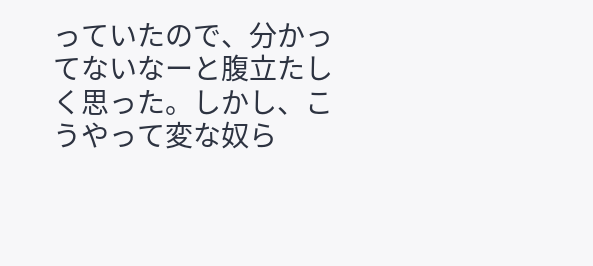っていたので、分かってないなーと腹立たしく思った。しかし、こうやって変な奴ら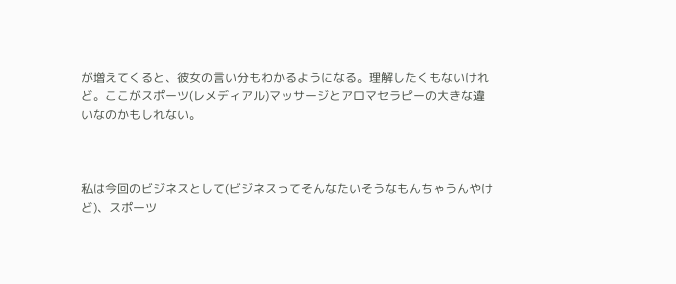が増えてくると、彼女の言い分もわかるようになる。理解したくもないけれど。ここがスポーツ(レメディアル)マッサージとアロマセラピーの大きな違いなのかもしれない。



私は今回のビジネスとして(ビジネスってそんなたいそうなもんちゃうんやけど)、スポーツ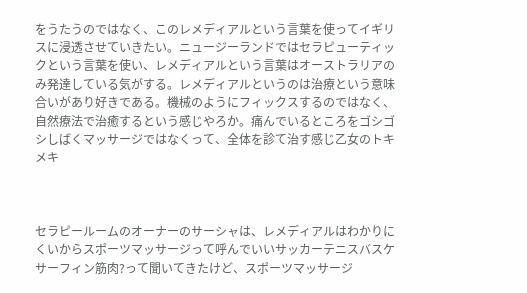をうたうのではなく、このレメディアルという言葉を使ってイギリスに浸透させていきたい。ニュージーランドではセラピューティックという言葉を使い、レメディアルという言葉はオーストラリアのみ発達している気がする。レメディアルというのは治療という意味合いがあり好きである。機械のようにフィックスするのではなく、自然療法で治癒するという感じやろか。痛んでいるところをゴシゴシしばくマッサージではなくって、全体を診て治す感じ乙女のトキメキ



セラピールームのオーナーのサーシャは、レメディアルはわかりにくいからスポーツマッサージって呼んでいいサッカーテニスバスケサーフィン筋肉?って聞いてきたけど、スポーツマッサージ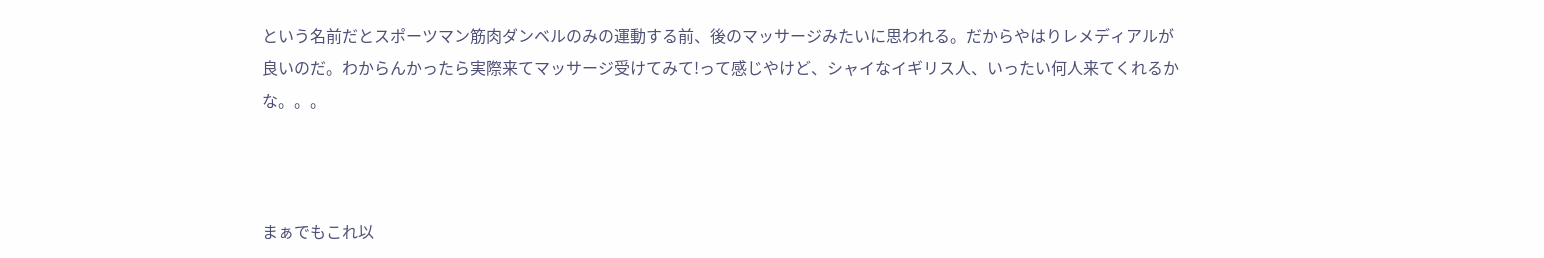という名前だとスポーツマン筋肉ダンベルのみの運動する前、後のマッサージみたいに思われる。だからやはりレメディアルが良いのだ。わからんかったら実際来てマッサージ受けてみて!って感じやけど、シャイなイギリス人、いったい何人来てくれるかな。。。



まぁでもこれ以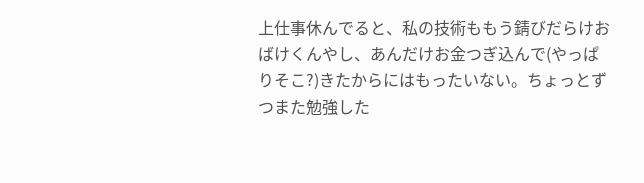上仕事休んでると、私の技術ももう錆びだらけおばけくんやし、あんだけお金つぎ込んで(やっぱりそこ?)きたからにはもったいない。ちょっとずつまた勉強した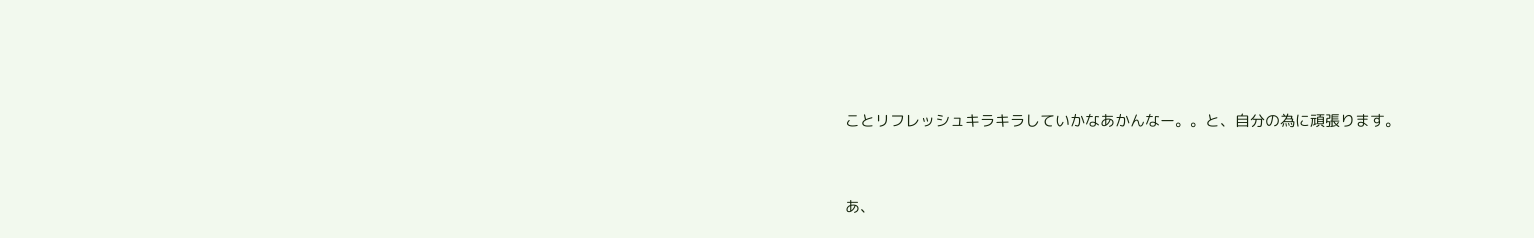ことリフレッシュキラキラしていかなあかんなー。。と、自分の為に頑張ります。



あ、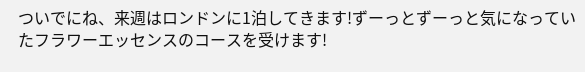ついでにね、来週はロンドンに1泊してきます!ずーっとずーっと気になっていたフラワーエッセンスのコースを受けます!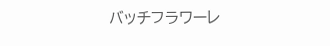バッチフラワーレ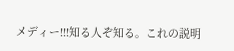メディー!!!知る人ぞ知る。これの説明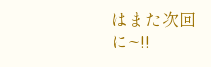はまた次回に~!!